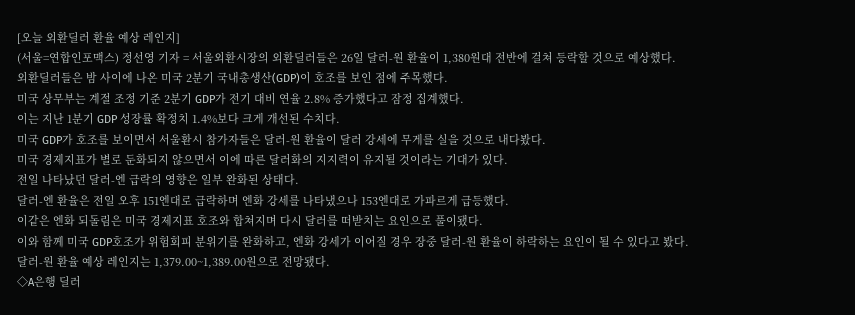[오늘 외환딜러 환율 예상 레인지]
(서울=연합인포맥스) 정선영 기자 = 서울외환시장의 외환딜러들은 26일 달러-원 환율이 1,380원대 전반에 걸쳐 등락할 것으로 예상했다.
외환딜러들은 밤 사이에 나온 미국 2분기 국내총생산(GDP)이 호조를 보인 점에 주목했다.
미국 상무부는 계절 조정 기준 2분기 GDP가 전기 대비 연율 2.8% 증가했다고 잠정 집계했다.
이는 지난 1분기 GDP 성장률 확정치 1.4%보다 크게 개선된 수치다.
미국 GDP가 호조를 보이면서 서울환시 참가자들은 달러-원 환율이 달러 강세에 무게를 실을 것으로 내다봤다.
미국 경제지표가 별로 둔화되지 않으면서 이에 따른 달러화의 지지력이 유지될 것이라는 기대가 있다.
전일 나타났던 달러-엔 급락의 영향은 일부 완화된 상태다.
달러-엔 환율은 전일 오후 151엔대로 급락하며 엔화 강세를 나타냈으나 153엔대로 가파르게 급등했다.
이같은 엔화 되돌림은 미국 경제지표 호조와 합쳐지며 다시 달러를 떠받치는 요인으로 풀이됐다.
이와 함께 미국 GDP호조가 위험회피 분위기를 완화하고, 엔화 강세가 이어질 경우 장중 달러-원 환율이 하락하는 요인이 될 수 있다고 봤다.
달러-원 환율 예상 레인지는 1,379.00~1,389.00원으로 전망됐다.
◇A은행 딜러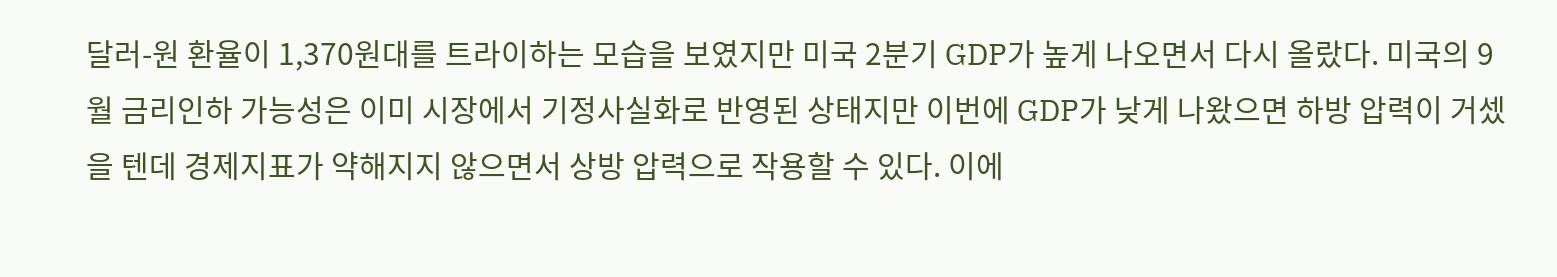달러-원 환율이 1,370원대를 트라이하는 모습을 보였지만 미국 2분기 GDP가 높게 나오면서 다시 올랐다. 미국의 9월 금리인하 가능성은 이미 시장에서 기정사실화로 반영된 상태지만 이번에 GDP가 낮게 나왔으면 하방 압력이 거셌을 텐데 경제지표가 약해지지 않으면서 상방 압력으로 작용할 수 있다. 이에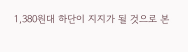1,380원대 하단이 지지가 될 것으로 본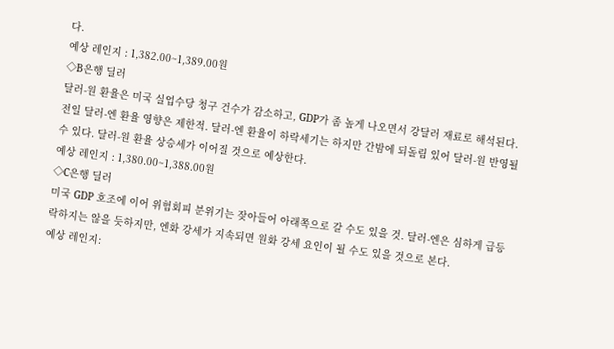다.
예상 레인지 : 1,382.00~1,389.00원
◇B은행 딜러
달러-원 환율은 미국 실업수당 청구 건수가 감소하고, GDP가 좀 높게 나오면서 강달러 재료로 해석된다. 전일 달러-엔 환율 영향은 제한적. 달러-엔 환율이 하락세기는 하지만 간밤에 되돌림 있어 달러-원 반영될 수 있다. 달러-원 환율 상승세가 이어질 것으로 예상한다.
예상 레인지 : 1,380.00~1,388.00원
◇C은행 딜러
미국 GDP 호조에 이어 위험회피 분위기는 잦아들어 아래쪽으로 갈 수도 있을 것. 달러-엔은 심하게 급등락하지는 않을 듯하지만, 엔화 강세가 지속되면 원화 강세 요인이 될 수도 있을 것으로 본다.
예상 레인지: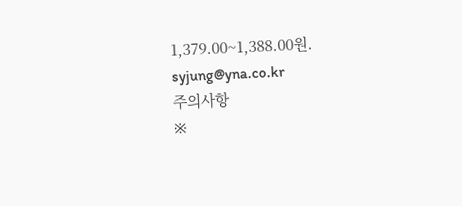1,379.00~1,388.00원.
syjung@yna.co.kr
주의사항
※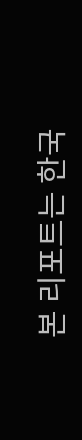본 리포트는 한국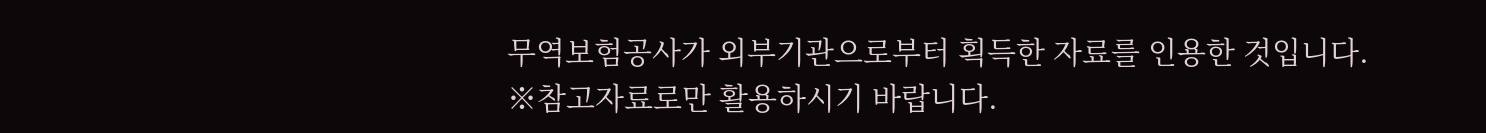무역보험공사가 외부기관으로부터 획득한 자료를 인용한 것입니다.
※참고자료로만 활용하시기 바랍니다.